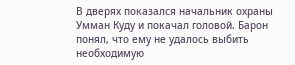В дверях показался начальник охраны Умман Куду и покачал головой. Барон понял, что ему не удалось выбить необходимую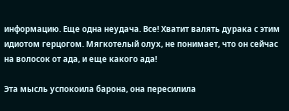информацию. Еще одна неудача. Все! Хватит валять дурака с этим идиотом герцогом. Мягкотелый олух, не понимает, что он сейчас на волосок от ада, и еще какого ада!

Эта мысль успокоила барона, она пересилила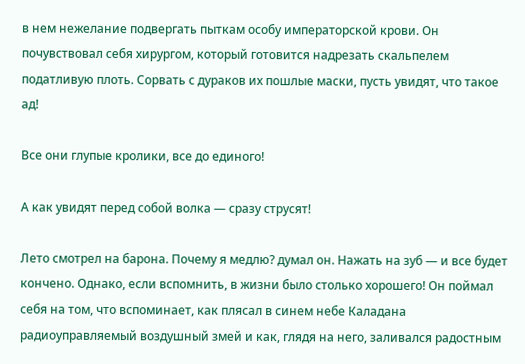в нем нежелание подвергать пыткам особу императорской крови. Он почувствовал себя хирургом, который готовится надрезать скальпелем податливую плоть. Сорвать с дураков их пошлые маски, пусть увидят, что такое ад!

Все они глупые кролики, все до единого!

А как увидят перед собой волка — сразу струсят!

Лето смотрел на барона. Почему я медлю? думал он. Нажать на зуб — и все будет кончено. Однако, если вспомнить, в жизни было столько хорошего! Он поймал себя на том, что вспоминает, как плясал в синем небе Каладана радиоуправляемый воздушный змей и как, глядя на него, заливался радостным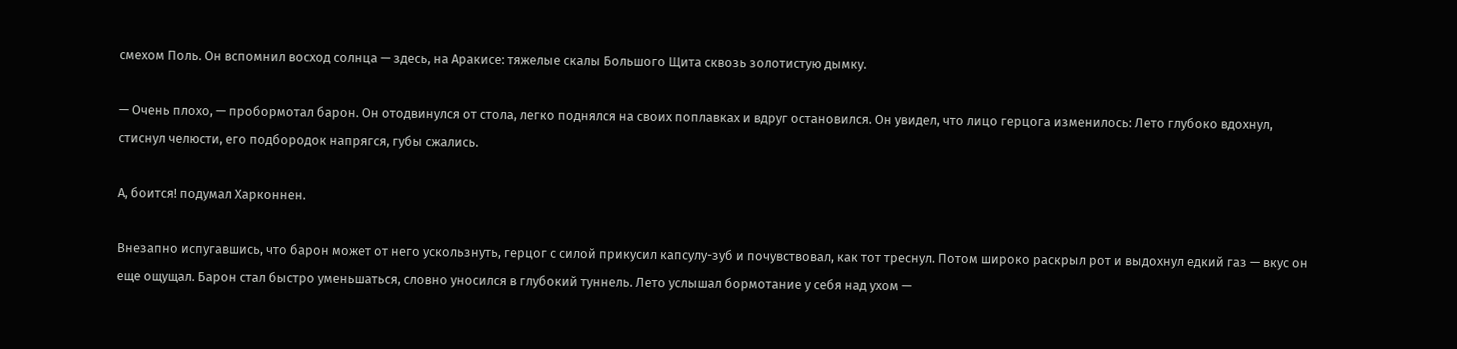смехом Поль. Он вспомнил восход солнца — здесь, на Аракисе: тяжелые скалы Большого Щита сквозь золотистую дымку.

— Очень плохо, — пробормотал барон. Он отодвинулся от стола, легко поднялся на своих поплавках и вдруг остановился. Он увидел, что лицо герцога изменилось: Лето глубоко вдохнул, стиснул челюсти, его подбородок напрягся, губы сжались.

А, боится! подумал Харконнен.

Внезапно испугавшись, что барон может от него ускользнуть, герцог с силой прикусил капсулу-зуб и почувствовал, как тот треснул. Потом широко раскрыл рот и выдохнул едкий газ — вкус он еще ощущал. Барон стал быстро уменьшаться, словно уносился в глубокий туннель. Лето услышал бормотание у себя над ухом —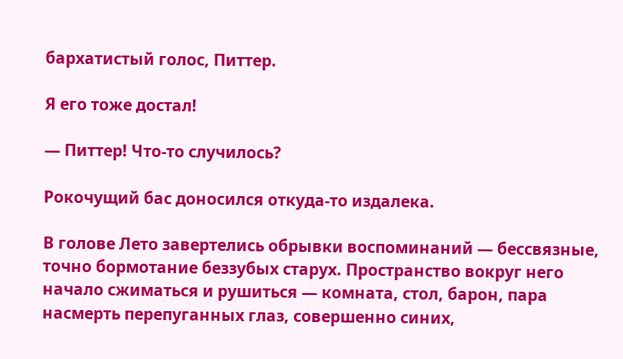бархатистый голос, Питтер.

Я его тоже достал!

— Питтер! Что-то случилось?

Рокочущий бас доносился откуда-то издалека.

В голове Лето завертелись обрывки воспоминаний — бессвязные, точно бормотание беззубых старух. Пространство вокруг него начало сжиматься и рушиться — комната, стол, барон, пара насмерть перепуганных глаз, совершенно синих,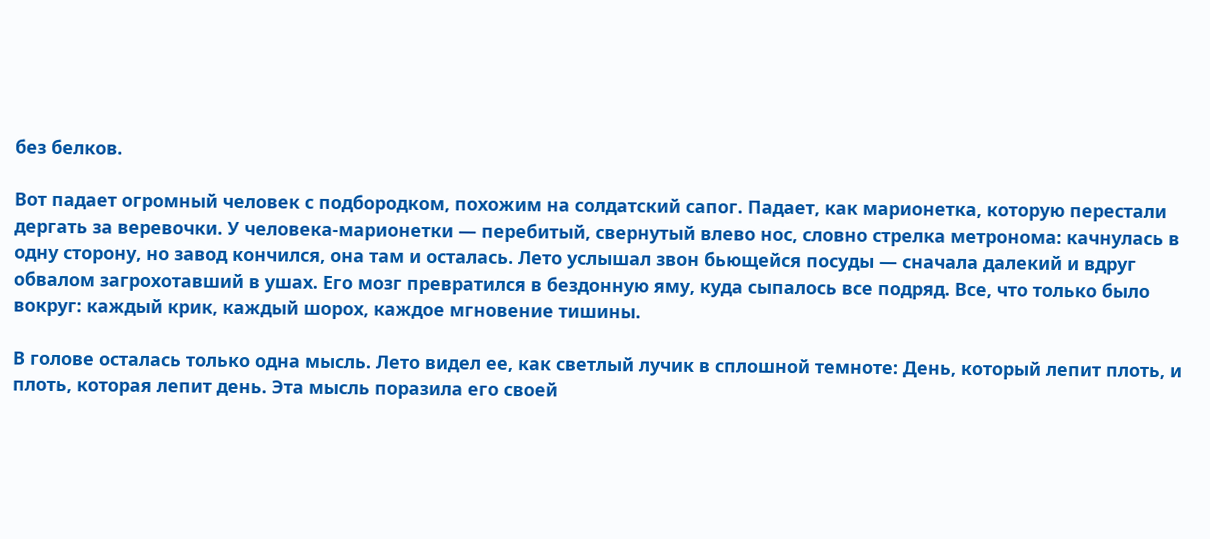без белков.

Вот падает огромный человек с подбородком, похожим на солдатский сапог. Падает, как марионетка, которую перестали дергать за веревочки. У человека-марионетки — перебитый, свернутый влево нос, словно стрелка метронома: качнулась в одну сторону, но завод кончился, она там и осталась. Лето услышал звон бьющейся посуды — сначала далекий и вдруг обвалом загрохотавший в ушах. Его мозг превратился в бездонную яму, куда сыпалось все подряд. Все, что только было вокруг: каждый крик, каждый шорох, каждое мгновение тишины.

В голове осталась только одна мысль. Лето видел ее, как светлый лучик в сплошной темноте: День, который лепит плоть, и плоть, которая лепит день. Эта мысль поразила его своей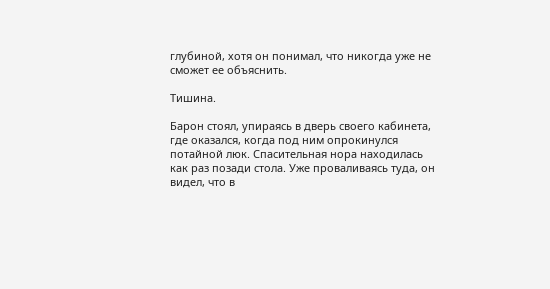глубиной, хотя он понимал, что никогда уже не сможет ее объяснить.

Тишина.

Барон стоял, упираясь в дверь своего кабинета, где оказался, когда под ним опрокинулся потайной люк. Спасительная нора находилась как раз позади стола. Уже проваливаясь туда, он видел, что в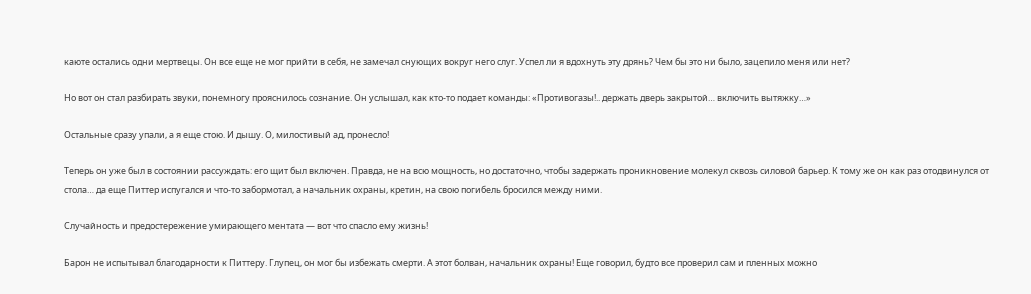каюте остались одни мертвецы. Он все еще не мог прийти в себя, не замечал снующих вокруг него слуг. Успел ли я вдохнуть эту дрянь? Чем бы это ни было, зацепило меня или нет?

Но вот он стал разбирать звуки, понемногу прояснилось сознание. Он услышал, как кто-то подает команды: «Противогазы!.. держать дверь закрытой… включить вытяжку…»

Остальные сразу упали, а я еще стою. И дышу. О, милостивый ад, пронесло!

Теперь он уже был в состоянии рассуждать: его щит был включен. Правда, не на всю мощность, но достаточно, чтобы задержать проникновение молекул сквозь силовой барьер. К тому же он как раз отодвинулся от стола… да еще Питтер испугался и что-то забормотал, а начальник охраны, кретин, на свою погибель бросился между ними.

Случайность и предостережение умирающего ментата — вот что спасло ему жизнь!

Барон не испытывал благодарности к Питтеру. Глупец, он мог бы избежать смерти. А этот болван, начальник охраны! Еще говорил, будто все проверил сам и пленных можно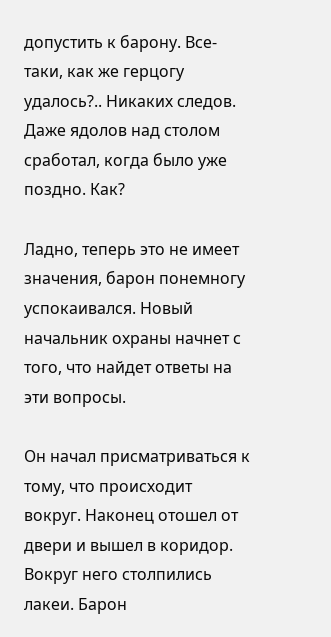допустить к барону. Все-таки, как же герцогу удалось?.. Никаких следов. Даже ядолов над столом сработал, когда было уже поздно. Как?

Ладно, теперь это не имеет значения, барон понемногу успокаивался. Новый начальник охраны начнет с того, что найдет ответы на эти вопросы.

Он начал присматриваться к тому, что происходит вокруг. Наконец отошел от двери и вышел в коридор. Вокруг него столпились лакеи. Барон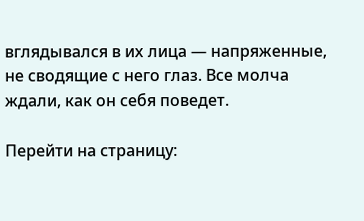вглядывался в их лица — напряженные, не сводящие с него глаз. Все молча ждали, как он себя поведет.

Перейти на страницу: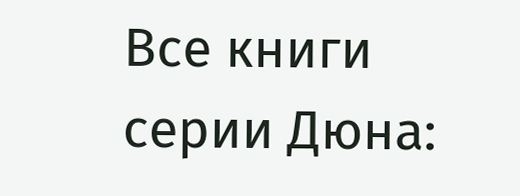Все книги серии Дюна: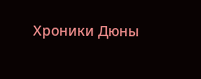Хроники Дюны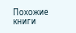Похожие книги